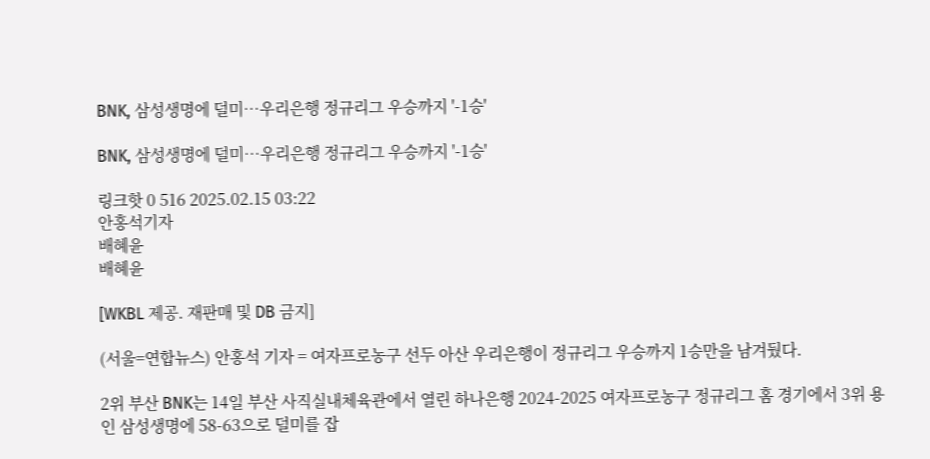BNK, 삼성생명에 덜미…우리은행 정규리그 우승까지 '-1승'

BNK, 삼성생명에 덜미…우리은행 정규리그 우승까지 '-1승'

링크핫 0 516 2025.02.15 03:22
안홍석기자
배혜윤
배혜윤

[WKBL 제공. 재판매 및 DB 금지]

(서울=연합뉴스) 안홍석 기자 = 여자프로농구 선두 아산 우리은행이 정규리그 우승까지 1승만을 남겨뒀다.

2위 부산 BNK는 14일 부산 사직실내체육관에서 열린 하나은행 2024-2025 여자프로농구 정규리그 홈 경기에서 3위 용인 삼성생명에 58-63으로 덜미를 잡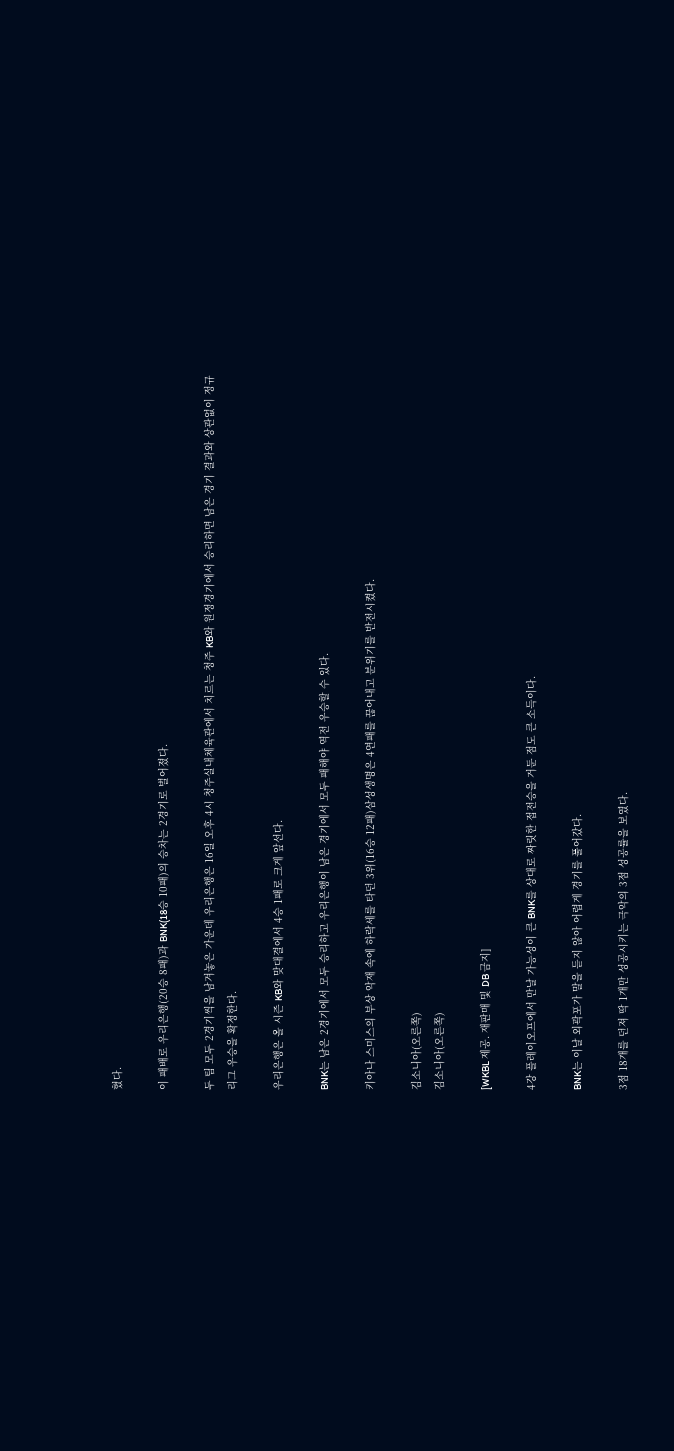혔다.

이 패배로 우리은행(20승 8패)과 BNK(18승 10패)의 승차는 2경기로 벌어졌다.

두 팀 모두 2경기씩을 남겨놓은 가운데 우리은행은 16일 오후 4시 청주실내체육관에서 치르는 청주 KB와 원정경기에서 승리하면 남은 경기 결과와 상관없이 정규리그 우승을 확정한다.

우리은행은 올 시즌 KB와 맞대결에서 4승 1패로 크게 앞선다.

BNK는 남은 2경기에서 모두 승리하고 우리은행이 남은 경기에서 모두 패해야 역전 우승할 수 있다.

키아나 스미스의 부상 악재 속에 하락세를 타던 3위(16승 12패)삼성생명은 4연패를 끊어내고 분위기를 반전시켰다.

김소니아(오른쪽)
김소니아(오른쪽)

[WKBL 제공. 재판매 및 DB 금지]

4강 플레이오프에서 만날 가능성이 큰 BNK를 상대로 짜릿한 접전승을 거둔 점도 큰 소득이다.

BNK는 이날 외곽포가 말을 듣지 않아 어렵게 경기를 풀어갔다.

3점 18개를 던져 딱 1개만 성공시키는 극악의 3점 성공률을 보였다.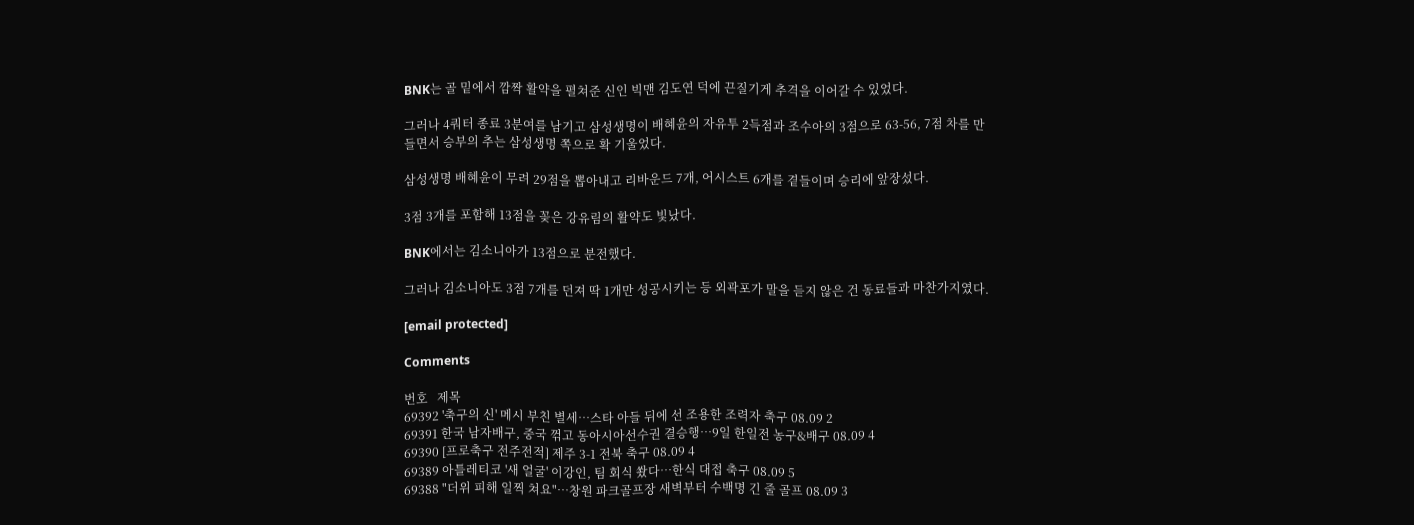BNK는 골 밑에서 깜짝 활약을 펼쳐준 신인 빅맨 김도연 덕에 끈질기게 추격을 이어갈 수 있었다.

그러나 4쿼터 종료 3분여를 남기고 삼성생명이 배혜윤의 자유투 2득점과 조수아의 3점으로 63-56, 7점 차를 만들면서 승부의 추는 삼성생명 쪽으로 확 기울었다.

삼성생명 배혜윤이 무려 29점을 뽑아내고 리바운드 7개, 어시스트 6개를 곁들이며 승리에 앞장섰다.

3점 3개를 포함해 13점을 꽂은 강유림의 활약도 빛났다.

BNK에서는 김소니아가 13점으로 분전했다.

그러나 김소니아도 3점 7개를 던져 딱 1개만 성공시키는 등 외곽포가 말을 듣지 않은 건 동료들과 마찬가지였다.

[email protected]

Comments

번호   제목
69392 '축구의 신' 메시 부친 별세…스타 아들 뒤에 선 조용한 조력자 축구 08.09 2
69391 한국 남자배구, 중국 꺾고 동아시아선수권 결승행…9일 한일전 농구&배구 08.09 4
69390 [프로축구 전주전적] 제주 3-1 전북 축구 08.09 4
69389 아틀레티코 '새 얼굴' 이강인, 팀 회식 쐈다…한식 대접 축구 08.09 5
69388 "더위 피해 일찍 쳐요"…창원 파크골프장 새벽부터 수백명 긴 줄 골프 08.09 3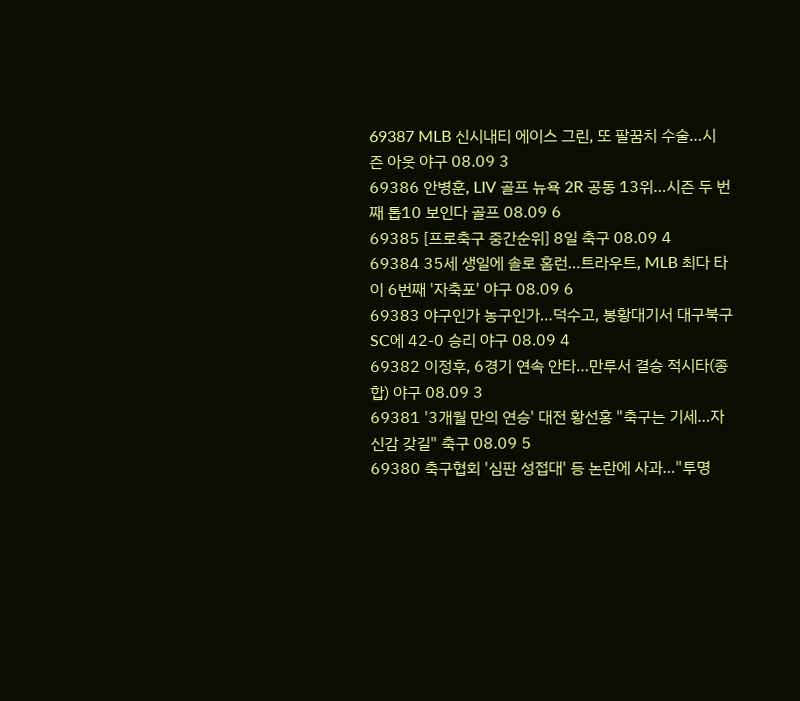69387 MLB 신시내티 에이스 그린, 또 팔꿈치 수술…시즌 아웃 야구 08.09 3
69386 안병훈, LIV 골프 뉴욕 2R 공동 13위…시즌 두 번째 톱10 보인다 골프 08.09 6
69385 [프로축구 중간순위] 8일 축구 08.09 4
69384 35세 생일에 솔로 홈런…트라우트, MLB 최다 타이 6번째 '자축포' 야구 08.09 6
69383 야구인가 농구인가…덕수고, 봉황대기서 대구북구SC에 42-0 승리 야구 08.09 4
69382 이정후, 6경기 연속 안타…만루서 결승 적시타(종합) 야구 08.09 3
69381 '3개월 만의 연승' 대전 황선홍 "축구는 기세…자신감 갖길" 축구 08.09 5
69380 축구협회 '심판 성접대' 등 논란에 사과…"투명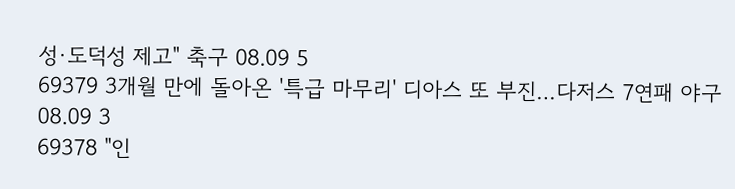성·도덕성 제고" 축구 08.09 5
69379 3개월 만에 돌아온 '특급 마무리' 디아스 또 부진…다저스 7연패 야구 08.09 3
69378 "인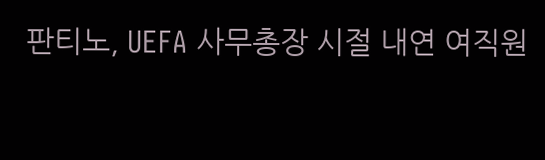판티노, UEFA 사무총장 시절 내연 여직원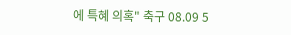에 특혜 의혹" 축구 08.09 5